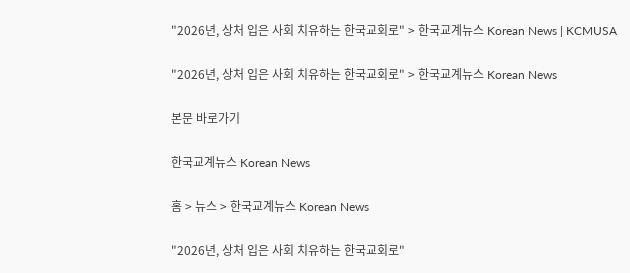"2026년, 상처 입은 사회 치유하는 한국교회로" > 한국교계뉴스 Korean News | KCMUSA

"2026년, 상처 입은 사회 치유하는 한국교회로" > 한국교계뉴스 Korean News

본문 바로가기

한국교계뉴스 Korean News

홈 > 뉴스 > 한국교계뉴스 Korean News

"2026년, 상처 입은 사회 치유하는 한국교회로"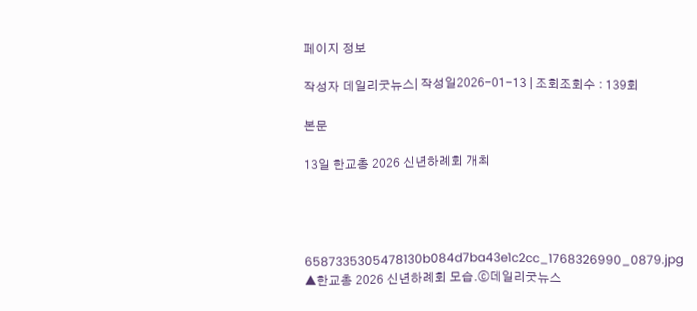페이지 정보

작성자 데일리굿뉴스| 작성일2026-01-13 | 조회조회수 : 139회

본문

13일 한교총 2026 신년하례회 개최




6587335305478130b084d7ba43e1c2cc_1768326990_0879.jpg
▲한교총 2026 신년하례회 모습.ⓒ데일리굿뉴스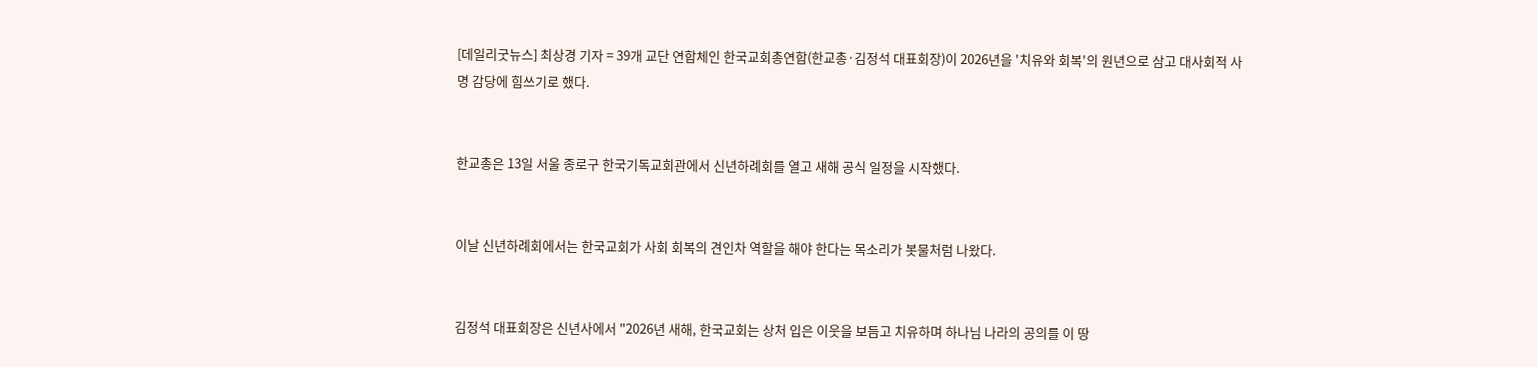[데일리굿뉴스] 최상경 기자 = 39개 교단 연합체인 한국교회총연합(한교총·김정석 대표회장)이 2026년을 '치유와 회복'의 원년으로 삼고 대사회적 사명 감당에 힘쓰기로 했다.


한교총은 13일 서울 종로구 한국기독교회관에서 신년하례회를 열고 새해 공식 일정을 시작했다.


이날 신년하례회에서는 한국교회가 사회 회복의 견인차 역할을 해야 한다는 목소리가 봇물처럼 나왔다.


김정석 대표회장은 신년사에서 "2026년 새해, 한국교회는 상처 입은 이웃을 보듬고 치유하며 하나님 나라의 공의를 이 땅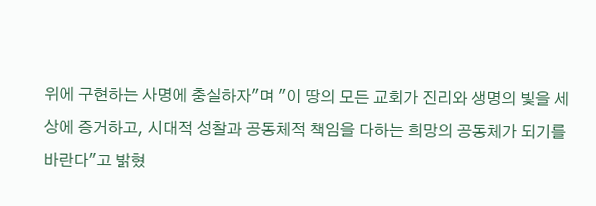위에 구현하는 사명에 충실하자"며 "이 땅의 모든 교회가 진리와 생명의 빛을 세상에 증거하고, 시대적 성찰과 공동체적 책임을 다하는 희망의 공동체가 되기를 바란다"고 밝혔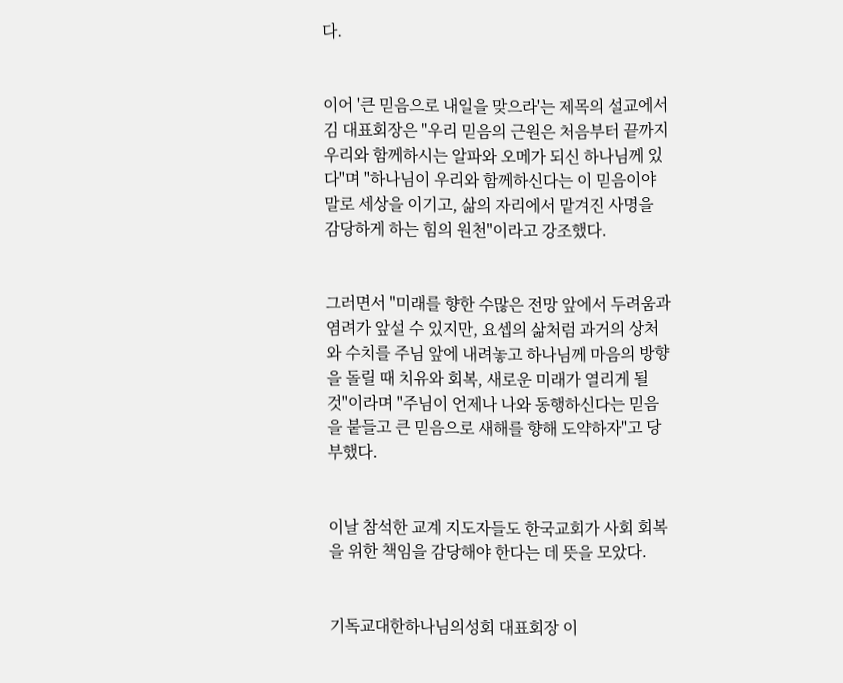다.


이어 '큰 믿음으로 내일을 맞으라'는 제목의 설교에서 김 대표회장은 "우리 믿음의 근원은 처음부터 끝까지 우리와 함께하시는 알파와 오메가 되신 하나님께 있다"며 "하나님이 우리와 함께하신다는 이 믿음이야말로 세상을 이기고, 삶의 자리에서 맡겨진 사명을 감당하게 하는 힘의 원천"이라고 강조했다.


그러면서 "미래를 향한 수많은 전망 앞에서 두려움과 염려가 앞설 수 있지만, 요셉의 삶처럼 과거의 상처와 수치를 주님 앞에 내려놓고 하나님께 마음의 방향을 돌릴 때 치유와 회복, 새로운 미래가 열리게 될 것"이라며 "주님이 언제나 나와 동행하신다는 믿음을 붙들고 큰 믿음으로 새해를 향해 도약하자"고 당부했다.


이날 참석한 교계 지도자들도 한국교회가 사회 회복을 위한 책임을 감당해야 한다는 데 뜻을 모았다.


기독교대한하나님의성회 대표회장 이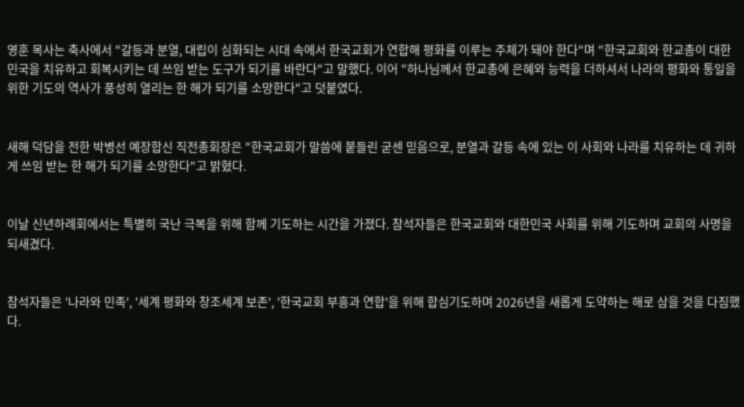영훈 목사는 축사에서 "갈등과 분열, 대립이 심화되는 시대 속에서 한국교회가 연합해 평화를 이루는 주체가 돼야 한다"며 "한국교회와 한교총이 대한민국을 치유하고 회복시키는 데 쓰임 받는 도구가 되기를 바란다"고 말했다. 이어 "하나님께서 한교총에 은혜와 능력을 더하셔서 나라의 평화와 통일을 위한 기도의 역사가 풍성히 열리는 한 해가 되기를 소망한다"고 덧붙였다.


새해 덕담을 전한 박병선 예장합신 직전총회장은 "한국교회가 말씀에 붙들린 굳센 믿음으로, 분열과 갈등 속에 있는 이 사회와 나라를 치유하는 데 귀하게 쓰임 받는 한 해가 되기를 소망한다"고 밝혔다.


이날 신년하례회에서는 특별히 국난 극복을 위해 함께 기도하는 시간을 가졌다. 참석자들은 한국교회와 대한민국 사회를 위해 기도하며 교회의 사명을 되새겼다.


참석자들은 '나라와 민족', '세계 평화와 창조세계 보존', '한국교회 부흥과 연합'을 위해 합심기도하며 2026년을 새롭게 도약하는 해로 삼을 것을 다짐했다.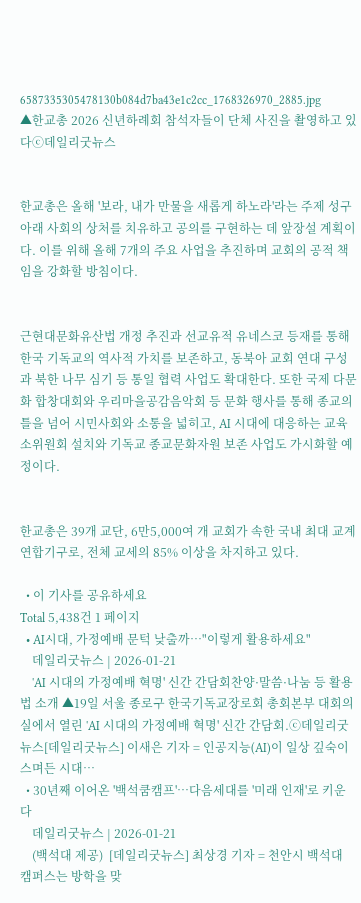6587335305478130b084d7ba43e1c2cc_1768326970_2885.jpg
▲한교총 2026 신년하례회 참석자들이 단체 사진을 촬영하고 있다ⓒ데일리굿뉴스


한교총은 올해 '보라, 내가 만물을 새롭게 하노라'라는 주제 성구 아래 사회의 상처를 치유하고 공의를 구현하는 데 앞장설 계획이다. 이를 위해 올해 7개의 주요 사업을 추진하며 교회의 공적 책임을 강화할 방침이다.


근현대문화유산법 개정 추진과 선교유적 유네스코 등재를 통해 한국 기독교의 역사적 가치를 보존하고, 동북아 교회 연대 구성과 북한 나무 심기 등 통일 협력 사업도 확대한다. 또한 국제 다문화 합창대회와 우리마을공감음악회 등 문화 행사를 통해 종교의 틀을 넘어 시민사회와 소통을 넓히고, AI 시대에 대응하는 교육 소위원회 설치와 기독교 종교문화자원 보존 사업도 가시화할 예정이다.


한교총은 39개 교단, 6만5,000여 개 교회가 속한 국내 최대 교계 연합기구로, 전체 교세의 85% 이상을 차지하고 있다.

  • 이 기사를 공유하세요
Total 5,438건 1 페이지
  • AI시대, 가정예배 문턱 낮출까…"이렇게 활용하세요"
    데일리굿뉴스 | 2026-01-21
    'AI 시대의 가정예배 혁명' 신간 간담회찬양·말씀·나눔 등 활용법 소개 ▲19일 서울 종로구 한국기독교장로회 총회본부 대회의실에서 열린 'AI 시대의 가정예배 혁명' 신간 간담회.ⓒ데일리굿뉴스[데일리굿뉴스] 이새은 기자 = 인공지능(AI)이 일상 깊숙이 스며든 시대…
  • 30년째 이어온 '백석쿰캠프'…다음세대를 '미래 인재'로 키운다
    데일리굿뉴스 | 2026-01-21
    (백석대 제공)  [데일리굿뉴스] 최상경 기자 = 천안시 백석대 캠퍼스는 방학을 맞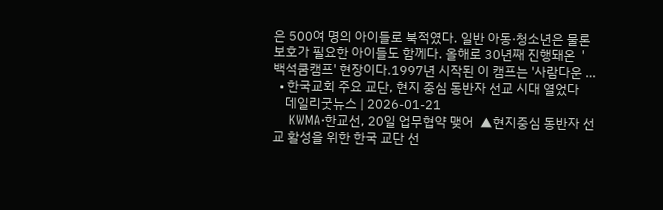은 500여 명의 아이들로 북적였다. 일반 아동·청소년은 물론 보호가 필요한 아이들도 함께다. 올해로 30년째 진행돼온  '백석쿰캠프' 현장이다.1997년 시작된 이 캠프는 '사람다운 …
  • 한국교회 주요 교단, 현지 중심 동반자 선교 시대 열었다
    데일리굿뉴스 | 2026-01-21
    KWMA·한교선, 20일 업무협약 맺어  ▲현지중심 동반자 선교 활성을 위한 한국 교단 선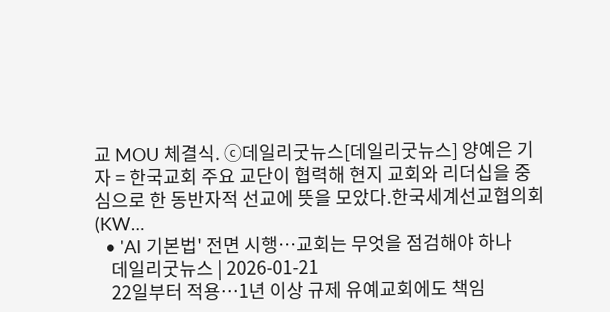교 MOU 체결식. ⓒ데일리굿뉴스[데일리굿뉴스] 양예은 기자 = 한국교회 주요 교단이 협력해 현지 교회와 리더십을 중심으로 한 동반자적 선교에 뜻을 모았다.한국세계선교협의회(KW…
  • 'AI 기본법' 전면 시행…교회는 무엇을 점검해야 하나
    데일리굿뉴스 | 2026-01-21
    22일부터 적용…1년 이상 규제 유예교회에도 책임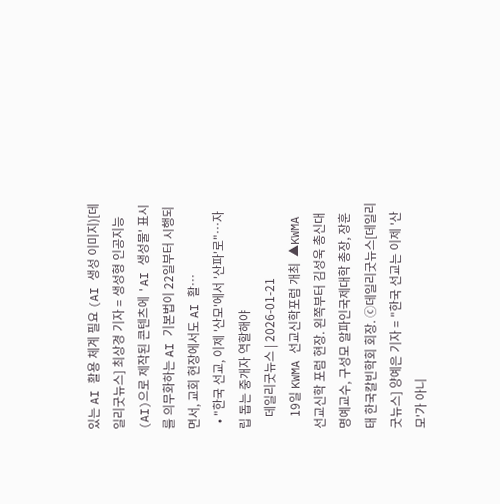있는 AI 활용 체계 필요 (AI 생성 이미지)[데일리굿뉴스] 최상경 기자 = 생성형 인공지능(AI)으로 제작된 콘텐츠에 'AI 생성물' 표시를 의무화하는 AI 기본법이 22일부터 시행되면서, 교회 현장에서도 AI 활…
  • "한국 선교, 이제 '산모'에서 '산파'로"…자립 돕는 중개자 역할해야
    데일리굿뉴스 | 2026-01-21
    19일 KWMA 선교신학포럼 개최  ▲KWMA 선교신학 포럼 현장. 왼쪽부터 김성욱 총신대 명예교수, 구성모 알파인국제대학 총장, 장훈태 한국칼빈학회 회장. ⓒ데일리굿뉴스[데일리굿뉴스] 양예은 기자 = "한국 선교는 이제 '산모'가 아니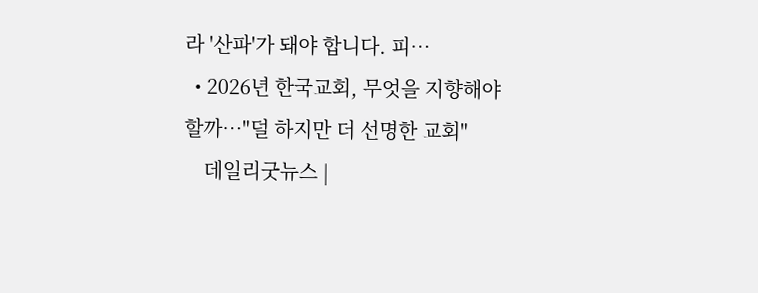라 '산파'가 돼야 합니다. 피…
  • 2026년 한국교회, 무엇을 지향해야 할까…"덜 하지만 더 선명한 교회"
    데일리굿뉴스 |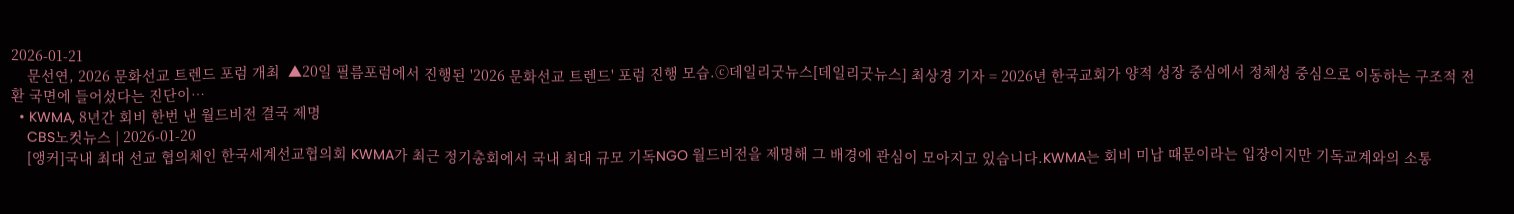2026-01-21
    문선연, 2026 문화선교 트렌드 포럼 개최  ▲20일 필름포럼에서 진행된 '2026 문화선교 트렌드' 포럼 진행 모습.ⓒ데일리굿뉴스[데일리굿뉴스] 최상경 기자 = 2026년 한국교회가 양적 성장 중심에서 정체성 중심으로 이동하는 구조적 전환 국면에 들어섰다는 진단이…
  • KWMA, 8년간 회비 한번 낸 월드비전 결국 제명
    CBS노컷뉴스 | 2026-01-20
    [앵커]국내 최대 선교 협의체인 한국세계선교협의회 KWMA가 최근 정기총회에서 국내 최대 규모 기독NGO 월드비전을 제명해 그 배경에 관심이 모아지고 있습니다.KWMA는 회비 미납 때문이라는 입장이지만 기독교계와의 소통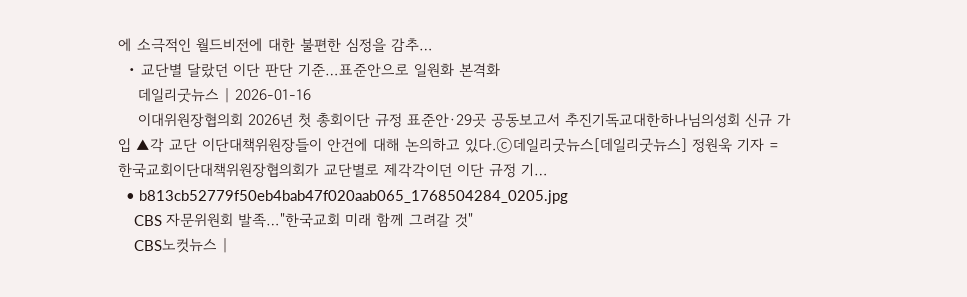에 소극적인 월드비전에 대한 불편한 심정을 감추…
  • 교단별 달랐던 이단 판단 기준…표준안으로 일원화 본격화
    데일리굿뉴스 | 2026-01-16
    이대위원장협의회 2026년 첫 총회이단 규정 표준안·29곳 공동보고서 추진기독교대한하나님의성회 신규 가입 ▲각 교단 이단대책위원장들이 안건에 대해 논의하고 있다.ⓒ데일리굿뉴스[데일리굿뉴스] 정원욱 기자 = 한국교회이단대책위원장협의회가 교단별로 제각각이던 이단 규정 기…
  • b813cb52779f50eb4bab47f020aab065_1768504284_0205.jpg
    CBS 자문위원회 발족…"한국교회 미래 함께 그려갈 것"
    CBS노컷뉴스 |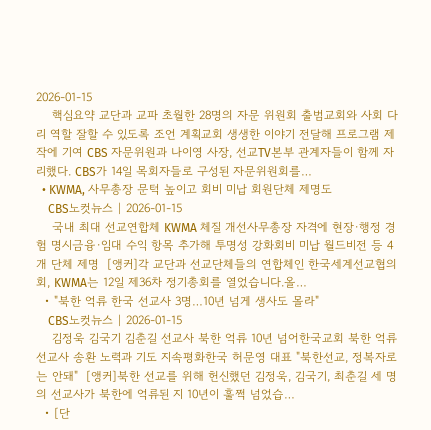2026-01-15
    핵심요약 교단과 교파 초월한 28명의 자문 위원회 출범교회와 사회 다리 역할 잘할 수 있도록 조언 계획교회 생생한 이야기 전달해 프로그램 제작에 기여 CBS 자문위원과 나이영 사장, 선교TV본부 관계자들이 함께 자리했다. CBS가 14일 목회자들로 구성된 자문위원회를…
  • KWMA, 사무총장 문턱 높이고 회비 미납 회원단체 제명도
    CBS노컷뉴스 | 2026-01-15
    국내 최대 선교연합체 KWMA 체질 개선사무총장 자격에 현장·행정 경험 명시금융·임대 수익 항목 추가해 투명성 강화회비 미납 월드비전 등 4개 단체 제명  [앵커]각 교단과 선교단체들의 연합체인 한국세계선교협의회, KWMA는 12일 제36차 정기총회를 열었습니다.올…
  • "북한 억류 한국 선교사 3명…10년 넘게 생사도 몰라"
    CBS노컷뉴스 | 2026-01-15
    김정욱 김국기 김춘길 선교사 북한 억류 10년 넘어한국교회 북한 억류 선교사 송환 노력과 기도 지속평화한국 허문영 대표 "북한선교, 정복자로는 안돼"  [앵커]북한 선교를 위해 헌신했던 김정욱, 김국기, 최춘길 세 명의 선교사가 북한에 억류된 지 10년이 훌쩍 넘었습…
  • [단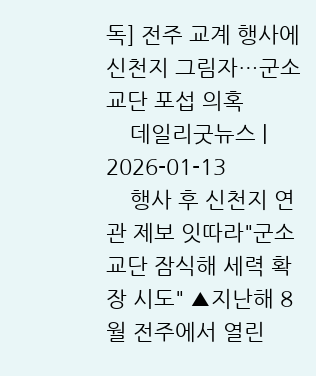독] 전주 교계 행사에 신천지 그림자…군소교단 포섭 의혹
    데일리굿뉴스 | 2026-01-13
    행사 후 신천지 연관 제보 잇따라"군소 교단 잠식해 세력 확장 시도" ▲지난해 8월 전주에서 열린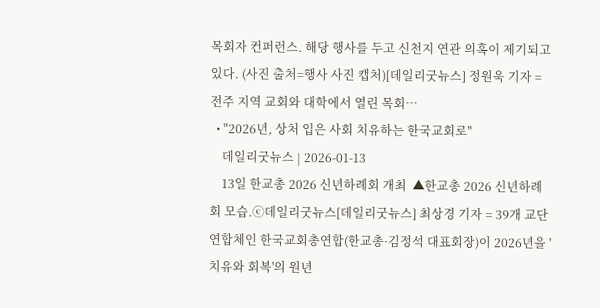목회자 컨퍼런스. 해당 행사를 두고 신천지 연관 의혹이 제기되고 있다. (사진 출처=행사 사진 캡처)[데일리굿뉴스] 정원욱 기자 = 전주 지역 교회와 대학에서 열린 목회…
  • "2026년, 상처 입은 사회 치유하는 한국교회로"
    데일리굿뉴스 | 2026-01-13
    13일 한교총 2026 신년하례회 개최  ▲한교총 2026 신년하례회 모습.ⓒ데일리굿뉴스[데일리굿뉴스] 최상경 기자 = 39개 교단 연합체인 한국교회총연합(한교총·김정석 대표회장)이 2026년을 '치유와 회복'의 원년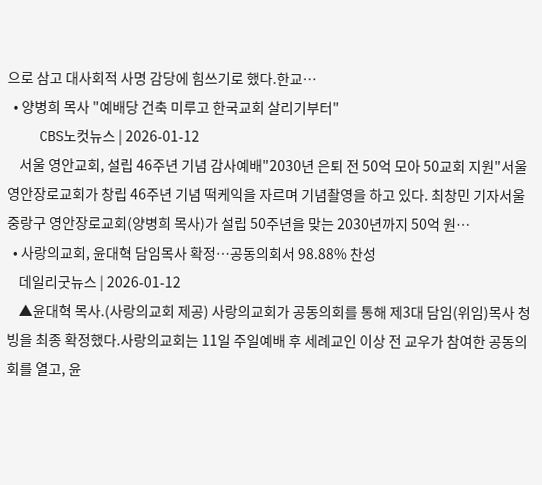으로 삼고 대사회적 사명 감당에 힘쓰기로 했다.한교…
  • 양병희 목사 "예배당 건축 미루고 한국교회 살리기부터"
    CBS노컷뉴스 | 2026-01-12
    서울 영안교회, 설립 46주년 기념 감사예배"2030년 은퇴 전 50억 모아 50교회 지원"서울 영안장로교회가 창립 46주년 기념 떡케익을 자르며 기념촬영을 하고 있다. 최창민 기자서울 중랑구 영안장로교회(양병희 목사)가 설립 50주년을 맞는 2030년까지 50억 원…
  • 사랑의교회, 윤대혁 담임목사 확정…공동의회서 98.88% 찬성
    데일리굿뉴스 | 2026-01-12
    ▲윤대혁 목사.(사랑의교회 제공) 사랑의교회가 공동의회를 통해 제3대 담임(위임)목사 청빙을 최종 확정했다.사랑의교회는 11일 주일예배 후 세례교인 이상 전 교우가 참여한 공동의회를 열고, 윤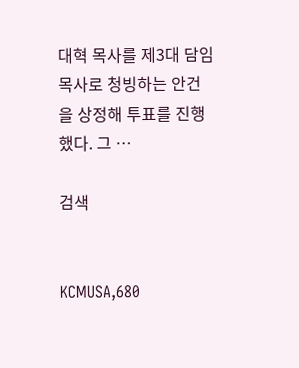대혁 목사를 제3대 담임목사로 청빙하는 안건을 상정해 투표를 진행했다. 그 …

검색


KCMUSA,680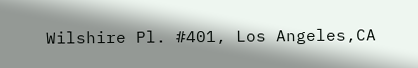Wilshire Pl. #401, Los Angeles,CA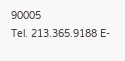90005
Tel. 213.365.9188 E-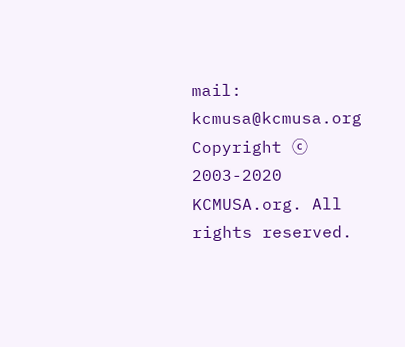mail: kcmusa@kcmusa.org
Copyright ⓒ 2003-2020 KCMUSA.org. All rights reserved.